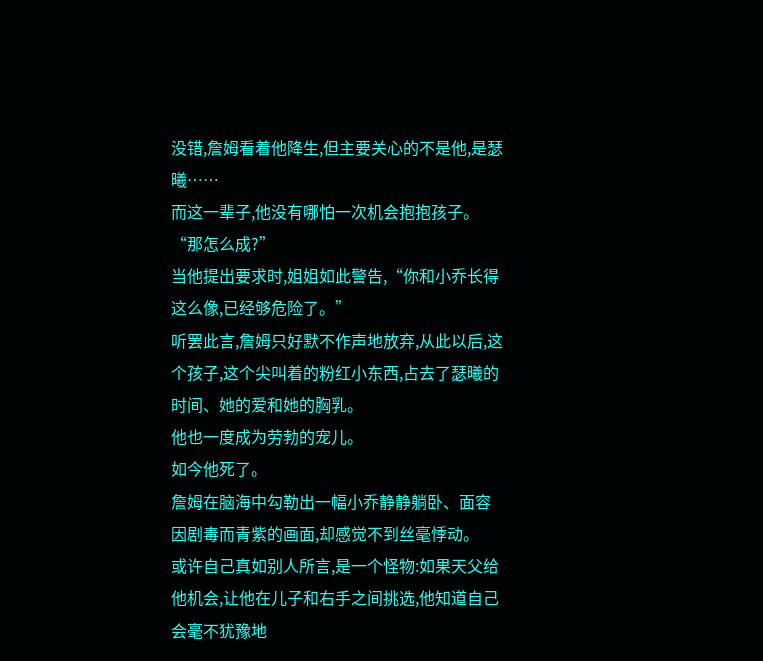没错,詹姆看着他降生,但主要关心的不是他,是瑟曦……
而这一辈子,他没有哪怕一次机会抱抱孩子。
“那怎么成?”
当他提出要求时,姐姐如此警告,“你和小乔长得这么像,已经够危险了。”
听罢此言,詹姆只好默不作声地放弃,从此以后,这个孩子,这个尖叫着的粉红小东西,占去了瑟曦的时间、她的爱和她的胸乳。
他也一度成为劳勃的宠儿。
如今他死了。
詹姆在脑海中勾勒出一幅小乔静静躺卧、面容因剧毒而青紫的画面,却感觉不到丝毫悸动。
或许自己真如别人所言,是一个怪物:如果天父给他机会,让他在儿子和右手之间挑选,他知道自己会毫不犹豫地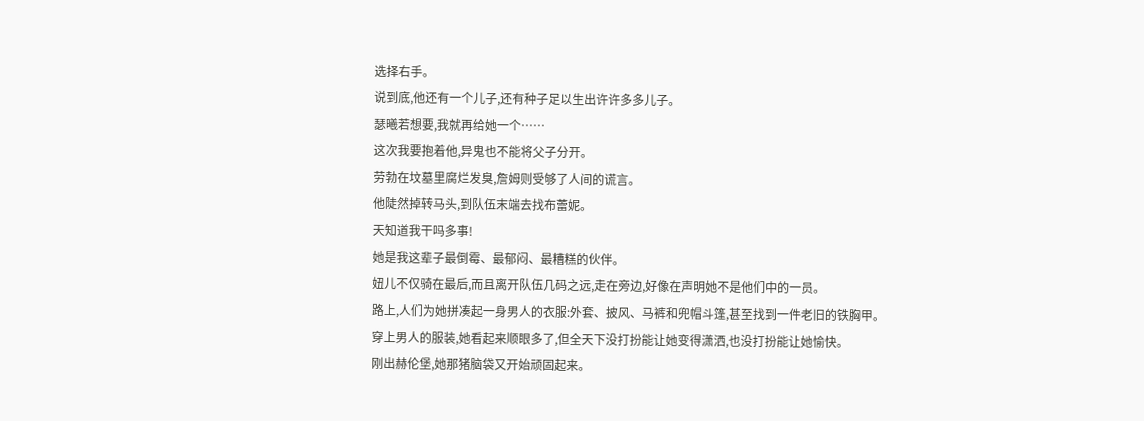选择右手。
说到底,他还有一个儿子,还有种子足以生出许许多多儿子。
瑟曦若想要,我就再给她一个……
这次我要抱着他,异鬼也不能将父子分开。
劳勃在坟墓里腐烂发臭,詹姆则受够了人间的谎言。
他陡然掉转马头,到队伍末端去找布蕾妮。
天知道我干吗多事!
她是我这辈子最倒霉、最郁闷、最糟糕的伙伴。
妞儿不仅骑在最后,而且离开队伍几码之远,走在旁边,好像在声明她不是他们中的一员。
路上,人们为她拼凑起一身男人的衣服:外套、披风、马裤和兜帽斗篷,甚至找到一件老旧的铁胸甲。
穿上男人的服装,她看起来顺眼多了,但全天下没打扮能让她变得潇洒,也没打扮能让她愉快。
刚出赫伦堡,她那猪脑袋又开始顽固起来。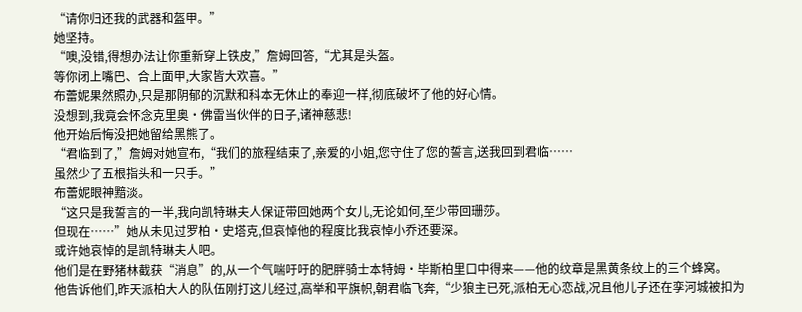“请你归还我的武器和盔甲。”
她坚持。
“噢,没错,得想办法让你重新穿上铁皮,”詹姆回答,“尤其是头盔。
等你闭上嘴巴、合上面甲,大家皆大欢喜。”
布蕾妮果然照办,只是那阴郁的沉默和科本无休止的奉迎一样,彻底破坏了他的好心情。
没想到,我竟会怀念克里奥·佛雷当伙伴的日子,诸神慈悲!
他开始后悔没把她留给黑熊了。
“君临到了,”詹姆对她宣布,“我们的旅程结束了,亲爱的小姐,您守住了您的誓言,送我回到君临……
虽然少了五根指头和一只手。”
布蕾妮眼神黯淡。
“这只是我誓言的一半,我向凯特琳夫人保证带回她两个女儿,无论如何,至少带回珊莎。
但现在……”她从未见过罗柏·史塔克,但哀悼他的程度比我哀悼小乔还要深。
或许她哀悼的是凯特琳夫人吧。
他们是在野猪林截获“消息”的,从一个气喘吁吁的肥胖骑士本特姆·毕斯柏里口中得来——他的纹章是黑黄条纹上的三个蜂窝。
他告诉他们,昨天派柏大人的队伍刚打这儿经过,高举和平旗帜,朝君临飞奔,“少狼主已死,派柏无心恋战,况且他儿子还在孪河城被扣为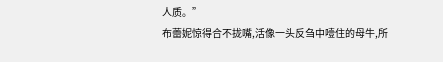人质。”
布蕾妮惊得合不拢嘴,活像一头反刍中噎住的母牛,所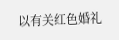以有关红色婚礼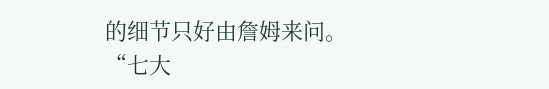的细节只好由詹姆来问。
“七大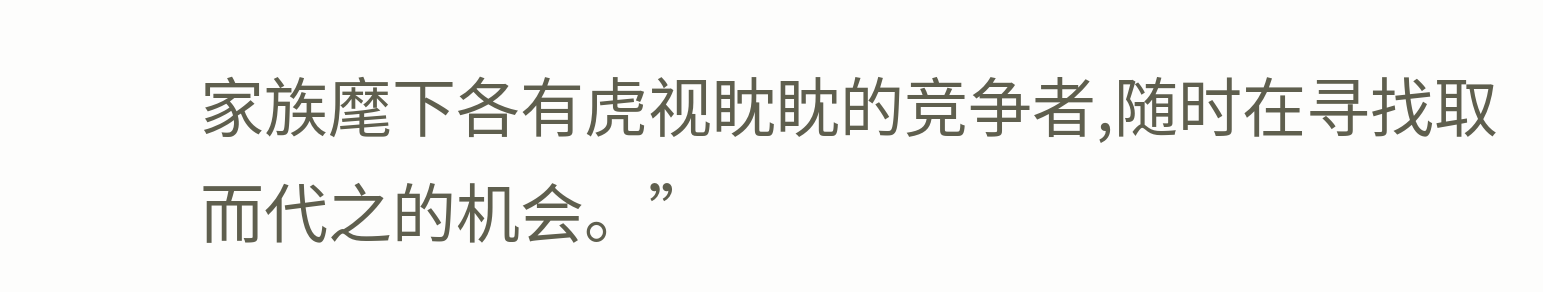家族麾下各有虎视眈眈的竞争者,随时在寻找取而代之的机会。”